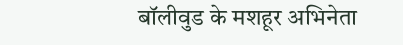बॉलीवुड के मशहूर अभिनेता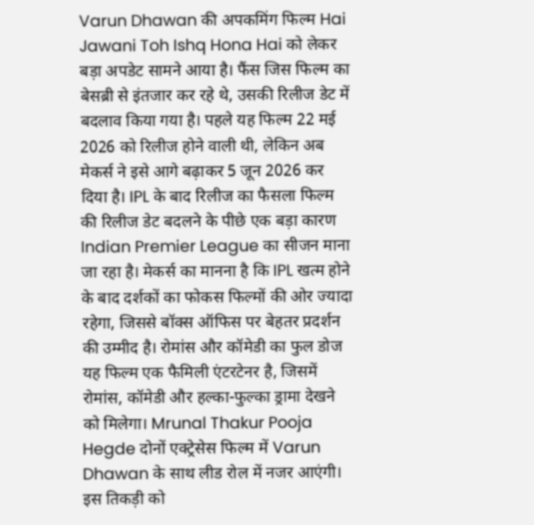Varun Dhawan की अपकमिंग फिल्म Hai Jawani Toh Ishq Hona Hai को लेकर बड़ा अपडेट सामने आया है। फैंस जिस फिल्म का बेसब्री से इंतजार कर रहे थे, उसकी रिलीज डेट में बदलाव किया गया है। पहले यह फिल्म 22 मई 2026 को रिलीज होने वाली थी, लेकिन अब मेकर्स ने इसे आगे बढ़ाकर 5 जून 2026 कर दिया है। IPL के बाद रिलीज का फैसला फिल्म की रिलीज डेट बदलने के पीछे एक बड़ा कारण Indian Premier League का सीजन माना जा रहा है। मेकर्स का मानना है कि IPL खत्म होने के बाद दर्शकों का फोकस फिल्मों की ओर ज्यादा रहेगा, जिससे बॉक्स ऑफिस पर बेहतर प्रदर्शन की उम्मीद है। रोमांस और कॉमेडी का फुल डोज यह फिल्म एक फैमिली एंटरटेनर है, जिसमें रोमांस, कॉमेडी और हल्का-फुल्का ड्रामा देखने को मिलेगा। Mrunal Thakur Pooja Hegde दोनों एक्ट्रेसेस फिल्म में Varun Dhawan के साथ लीड रोल में नजर आएंगी। इस तिकड़ी को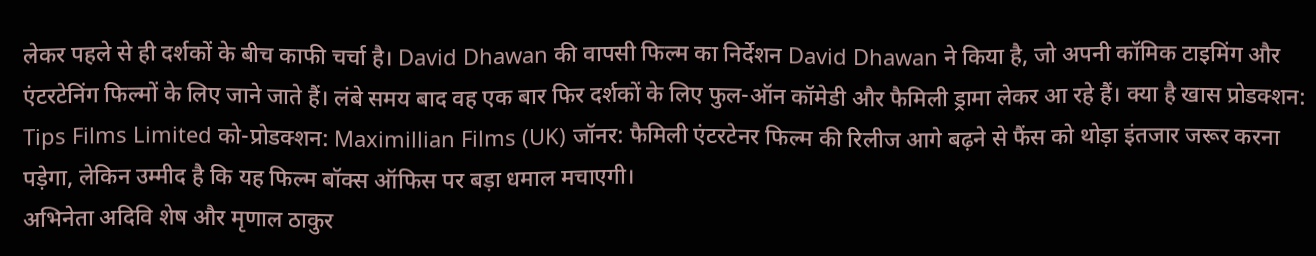लेकर पहले से ही दर्शकों के बीच काफी चर्चा है। David Dhawan की वापसी फिल्म का निर्देशन David Dhawan ने किया है, जो अपनी कॉमिक टाइमिंग और एंटरटेनिंग फिल्मों के लिए जाने जाते हैं। लंबे समय बाद वह एक बार फिर दर्शकों के लिए फुल-ऑन कॉमेडी और फैमिली ड्रामा लेकर आ रहे हैं। क्या है खास प्रोडक्शन: Tips Films Limited को-प्रोडक्शन: Maximillian Films (UK) जॉनर: फैमिली एंटरटेनर फिल्म की रिलीज आगे बढ़ने से फैंस को थोड़ा इंतजार जरूर करना पड़ेगा, लेकिन उम्मीद है कि यह फिल्म बॉक्स ऑफिस पर बड़ा धमाल मचाएगी।
अभिनेता अदिवि शेष और मृणाल ठाकुर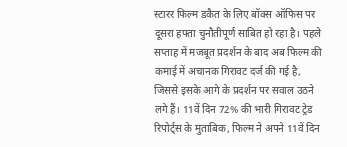स्टारर फिल्म डकैत के लिए बॉक्स ऑफिस पर दूसरा हफ्ता चुनौतीपूर्ण साबित हो रहा है। पहले सप्ताह में मजबूत प्रदर्शन के बाद अब फिल्म की कमाई में अचानक गिरावट दर्ज की गई है, जिससे इसके आगे के प्रदर्शन पर सवाल उठने लगे हैं। 11वें दिन 72% की भारी गिरावट ट्रेड रिपोर्ट्स के मुताबिक, फिल्म ने अपने 11वें दिन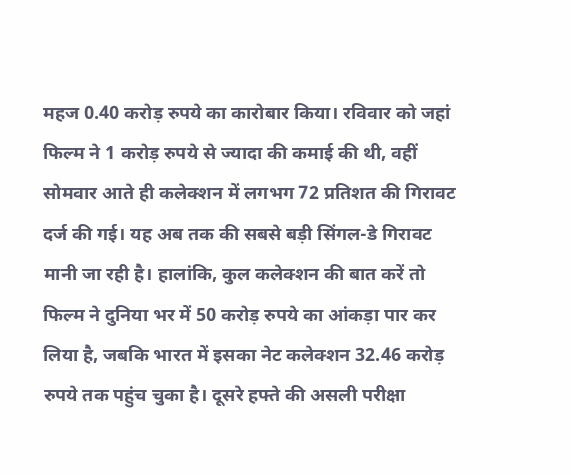महज 0.40 करोड़ रुपये का कारोबार किया। रविवार को जहां फिल्म ने 1 करोड़ रुपये से ज्यादा की कमाई की थी, वहीं सोमवार आते ही कलेक्शन में लगभग 72 प्रतिशत की गिरावट दर्ज की गई। यह अब तक की सबसे बड़ी सिंगल-डे गिरावट मानी जा रही है। हालांकि, कुल कलेक्शन की बात करें तो फिल्म ने दुनिया भर में 50 करोड़ रुपये का आंकड़ा पार कर लिया है, जबकि भारत में इसका नेट कलेक्शन 32.46 करोड़ रुपये तक पहुंच चुका है। दूसरे हफ्ते की असली परीक्षा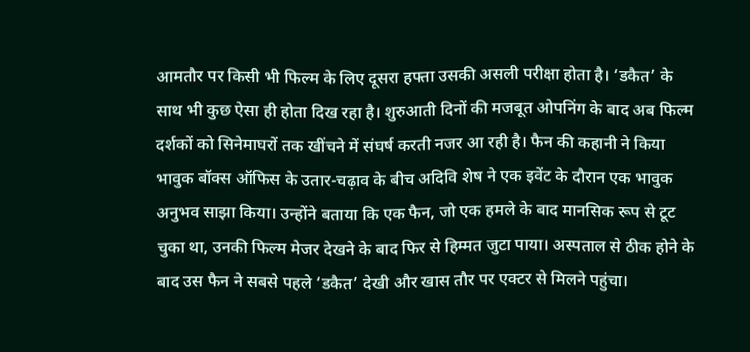आमतौर पर किसी भी फिल्म के लिए दूसरा हफ्ता उसकी असली परीक्षा होता है। ‘डकैत’ के साथ भी कुछ ऐसा ही होता दिख रहा है। शुरुआती दिनों की मजबूत ओपनिंग के बाद अब फिल्म दर्शकों को सिनेमाघरों तक खींचने में संघर्ष करती नजर आ रही है। फैन की कहानी ने किया भावुक बॉक्स ऑफिस के उतार-चढ़ाव के बीच अदिवि शेष ने एक इवेंट के दौरान एक भावुक अनुभव साझा किया। उन्होंने बताया कि एक फैन, जो एक हमले के बाद मानसिक रूप से टूट चुका था, उनकी फिल्म मेजर देखने के बाद फिर से हिम्मत जुटा पाया। अस्पताल से ठीक होने के बाद उस फैन ने सबसे पहले ‘डकैत’ देखी और खास तौर पर एक्टर से मिलने पहुंचा।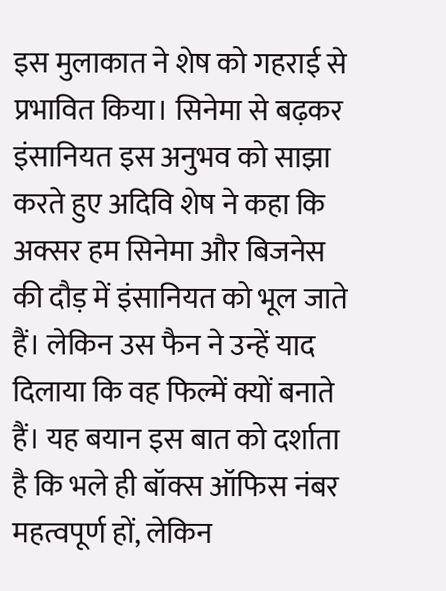इस मुलाकात ने शेष को गहराई से प्रभावित किया। सिनेमा से बढ़कर इंसानियत इस अनुभव को साझा करते हुए अदिवि शेष ने कहा कि अक्सर हम सिनेमा और बिजनेस की दौड़ में इंसानियत को भूल जाते हैं। लेकिन उस फैन ने उन्हें याद दिलाया कि वह फिल्में क्यों बनाते हैं। यह बयान इस बात को दर्शाता है कि भले ही बॉक्स ऑफिस नंबर महत्वपूर्ण हों, लेकिन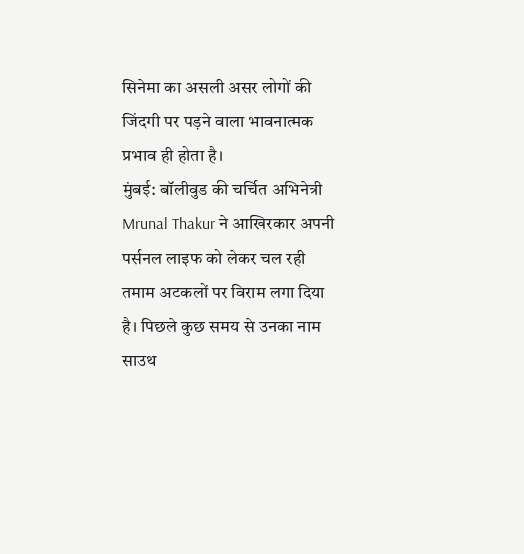सिनेमा का असली असर लोगों की जिंदगी पर पड़ने वाला भावनात्मक प्रभाव ही होता है।
मुंबई: बॉलीवुड की चर्चित अभिनेत्री Mrunal Thakur ने आखिरकार अपनी पर्सनल लाइफ को लेकर चल रही तमाम अटकलों पर विराम लगा दिया है। पिछले कुछ समय से उनका नाम साउथ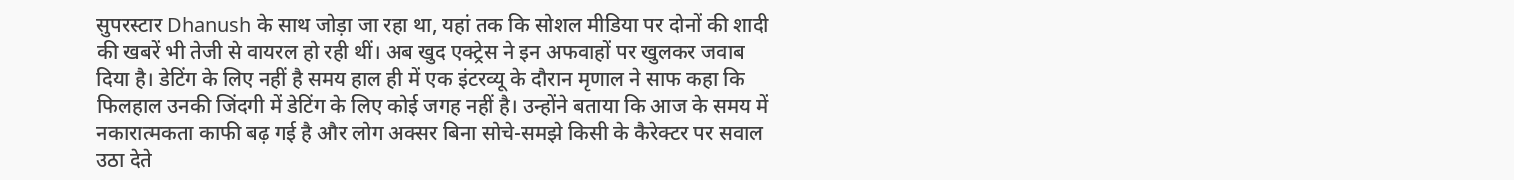सुपरस्टार Dhanush के साथ जोड़ा जा रहा था, यहां तक कि सोशल मीडिया पर दोनों की शादी की खबरें भी तेजी से वायरल हो रही थीं। अब खुद एक्ट्रेस ने इन अफवाहों पर खुलकर जवाब दिया है। डेटिंग के लिए नहीं है समय हाल ही में एक इंटरव्यू के दौरान मृणाल ने साफ कहा कि फिलहाल उनकी जिंदगी में डेटिंग के लिए कोई जगह नहीं है। उन्होंने बताया कि आज के समय में नकारात्मकता काफी बढ़ गई है और लोग अक्सर बिना सोचे-समझे किसी के कैरेक्टर पर सवाल उठा देते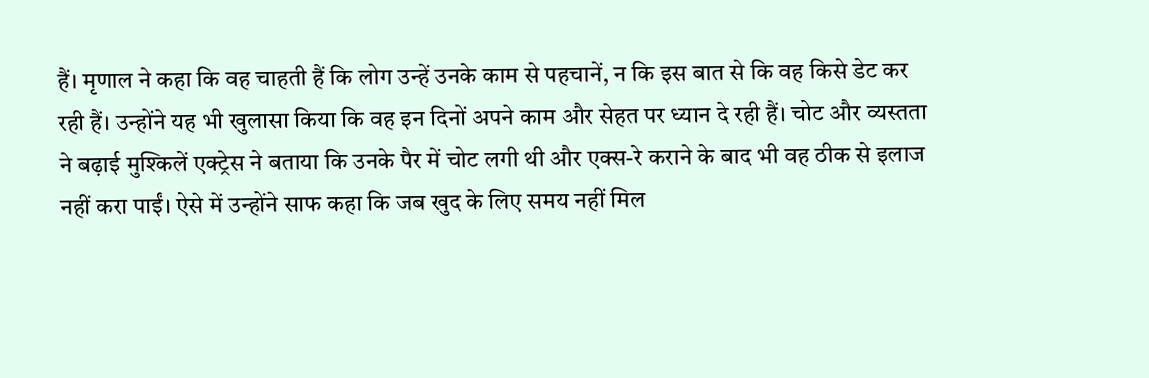हैं। मृणाल ने कहा कि वह चाहती हैं कि लोग उन्हें उनके काम से पहचानें, न कि इस बात से कि वह किसे डेट कर रही हैं। उन्होंने यह भी खुलासा किया कि वह इन दिनों अपने काम और सेहत पर ध्यान दे रही हैं। चोट और व्यस्तता ने बढ़ाई मुश्किलें एक्ट्रेस ने बताया कि उनके पैर में चोट लगी थी और एक्स-रे कराने के बाद भी वह ठीक से इलाज नहीं करा पाईं। ऐसे में उन्होंने साफ कहा कि जब खुद के लिए समय नहीं मिल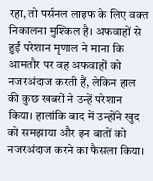रहा, तो पर्सनल लाइफ के लिए वक्त निकालना मुश्किल है। अफवाहों से हुईं परेशान मृणाल ने माना कि आमतौर पर वह अफवाहों को नजरअंदाज करती हैं, लेकिन हाल की कुछ खबरों ने उन्हें परेशान किया। हालांकि बाद में उन्होंने खुद को समझाया और इन बातों को नजरअंदाज करने का फैसला किया।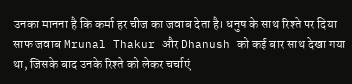उनका मानना है कि कर्मा हर चीज का जवाब देता है। धनुष के साथ रिश्ते पर दिया साफ जवाब Mrunal Thakur और Dhanush को कई बार साथ देखा गया था, जिसके बाद उनके रिश्ते को लेकर चर्चाएं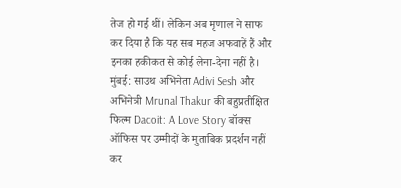तेज हो गई थीं। लेकिन अब मृणाल ने साफ कर दिया है कि यह सब महज अफवाहें हैं और इनका हकीकत से कोई लेना-देना नहीं है।
मुंबई: साउथ अभिनेता Adivi Sesh और अभिनेत्री Mrunal Thakur की बहुप्रतीक्षित फिल्म Dacoit: A Love Story बॉक्स ऑफिस पर उम्मीदों के मुताबिक प्रदर्शन नहीं कर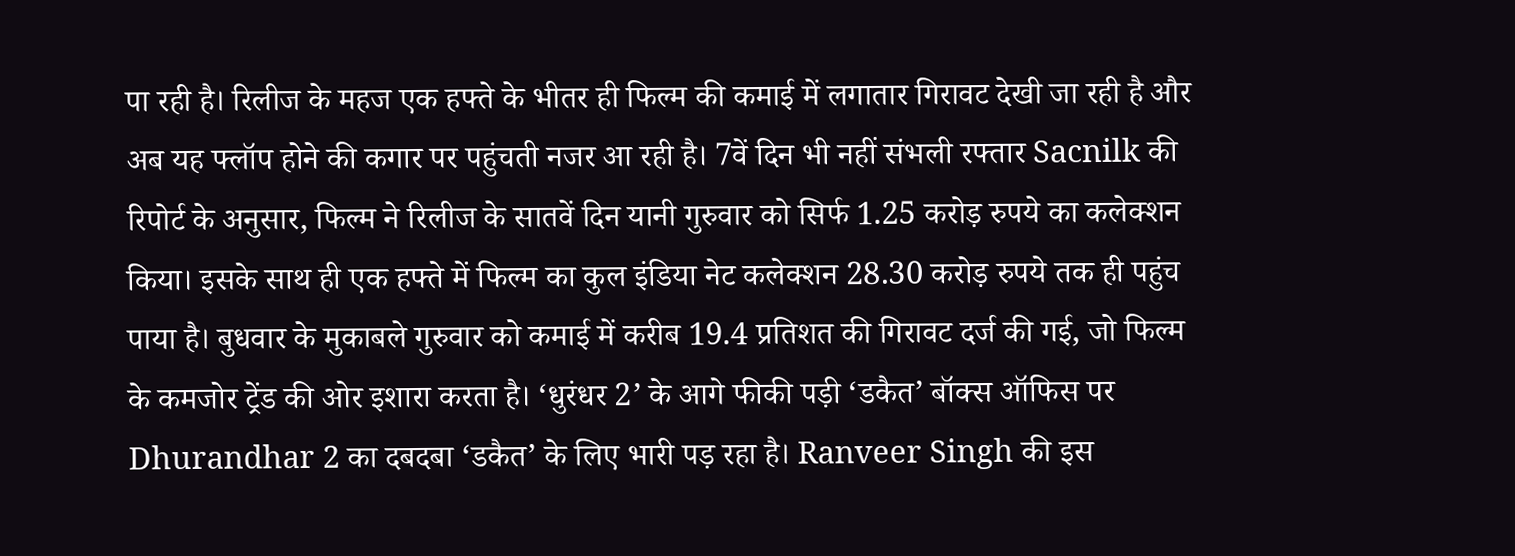पा रही है। रिलीज के महज एक हफ्ते के भीतर ही फिल्म की कमाई में लगातार गिरावट देखी जा रही है और अब यह फ्लॉप होने की कगार पर पहुंचती नजर आ रही है। 7वें दिन भी नहीं संभली रफ्तार Sacnilk की रिपोर्ट के अनुसार, फिल्म ने रिलीज के सातवें दिन यानी गुरुवार को सिर्फ 1.25 करोड़ रुपये का कलेक्शन किया। इसके साथ ही एक हफ्ते में फिल्म का कुल इंडिया नेट कलेक्शन 28.30 करोड़ रुपये तक ही पहुंच पाया है। बुधवार के मुकाबले गुरुवार को कमाई में करीब 19.4 प्रतिशत की गिरावट दर्ज की गई, जो फिल्म के कमजोर ट्रेंड की ओर इशारा करता है। ‘धुरंधर 2’ के आगे फीकी पड़ी ‘डकैत’ बॉक्स ऑफिस पर Dhurandhar 2 का दबदबा ‘डकैत’ के लिए भारी पड़ रहा है। Ranveer Singh की इस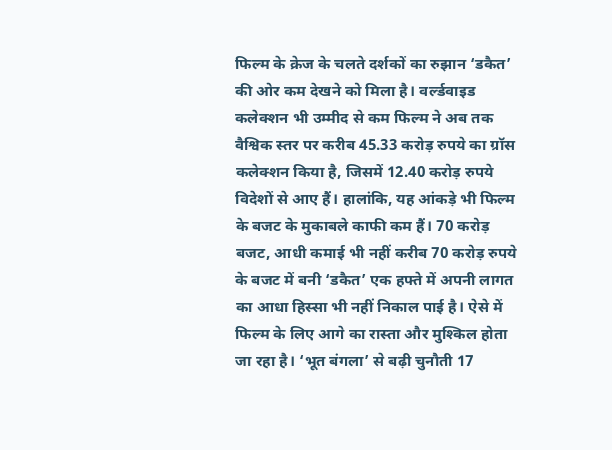फिल्म के क्रेज के चलते दर्शकों का रुझान ‘डकैत’ की ओर कम देखने को मिला है। वर्ल्डवाइड कलेक्शन भी उम्मीद से कम फिल्म ने अब तक वैश्विक स्तर पर करीब 45.33 करोड़ रुपये का ग्रॉस कलेक्शन किया है, जिसमें 12.40 करोड़ रुपये विदेशों से आए हैं। हालांकि, यह आंकड़े भी फिल्म के बजट के मुकाबले काफी कम हैं। 70 करोड़ बजट, आधी कमाई भी नहीं करीब 70 करोड़ रुपये के बजट में बनी ‘डकैत’ एक हफ्ते में अपनी लागत का आधा हिस्सा भी नहीं निकाल पाई है। ऐसे में फिल्म के लिए आगे का रास्ता और मुश्किल होता जा रहा है। ‘भूत बंगला’ से बढ़ी चुनौती 17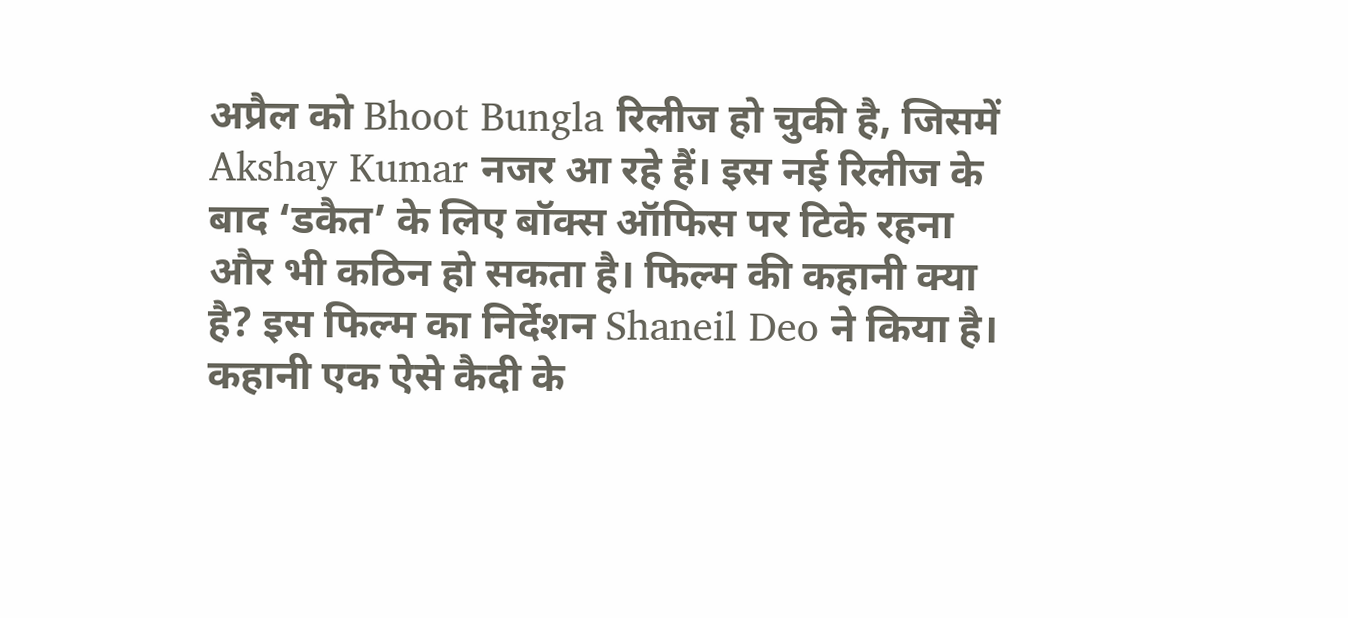अप्रैल को Bhoot Bungla रिलीज हो चुकी है, जिसमें Akshay Kumar नजर आ रहे हैं। इस नई रिलीज के बाद ‘डकैत’ के लिए बॉक्स ऑफिस पर टिके रहना और भी कठिन हो सकता है। फिल्म की कहानी क्या है? इस फिल्म का निर्देशन Shaneil Deo ने किया है। कहानी एक ऐसे कैदी के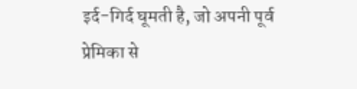इर्द-गिर्द घूमती है, जो अपनी पूर्व प्रेमिका से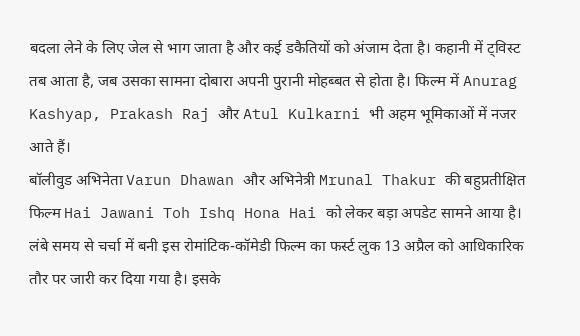बदला लेने के लिए जेल से भाग जाता है और कई डकैतियों को अंजाम देता है। कहानी में ट्विस्ट तब आता है, जब उसका सामना दोबारा अपनी पुरानी मोहब्बत से होता है। फिल्म में Anurag Kashyap, Prakash Raj और Atul Kulkarni भी अहम भूमिकाओं में नजर आते हैं।
बॉलीवुड अभिनेता Varun Dhawan और अभिनेत्री Mrunal Thakur की बहुप्रतीक्षित फिल्म Hai Jawani Toh Ishq Hona Hai को लेकर बड़ा अपडेट सामने आया है। लंबे समय से चर्चा में बनी इस रोमांटिक-कॉमेडी फिल्म का फर्स्ट लुक 13 अप्रैल को आधिकारिक तौर पर जारी कर दिया गया है। इसके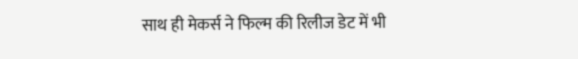साथ ही मेकर्स ने फिल्म की रिलीज डेट में भी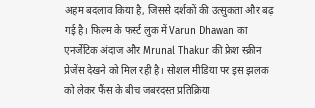अहम बदलाव किया है, जिससे दर्शकों की उत्सुकता और बढ़ गई है। फिल्म के फर्स्ट लुक में Varun Dhawan का एनर्जेटिक अंदाज और Mrunal Thakur की फ्रेश स्क्रीन प्रेजेंस देखने को मिल रही है। सोशल मीडिया पर इस झलक को लेकर फैंस के बीच जबरदस्त प्रतिक्रिया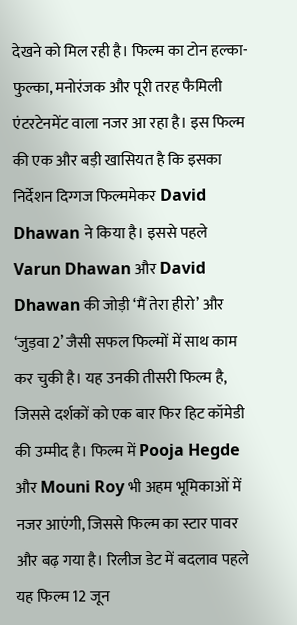देखने को मिल रही है। फिल्म का टोन हल्का-फुल्का, मनोरंजक और पूरी तरह फैमिली एंटरटेनमेंट वाला नजर आ रहा है। इस फिल्म की एक और बड़ी खासियत है कि इसका निर्देशन दिग्गज फिल्ममेकर David Dhawan ने किया है। इससे पहले Varun Dhawan और David Dhawan की जोड़ी ‘मैं तेरा हीरो’ और ‘जुड़वा 2’ जैसी सफल फिल्मों में साथ काम कर चुकी है। यह उनकी तीसरी फिल्म है, जिससे दर्शकों को एक बार फिर हिट कॉमेडी की उम्मीद है। फिल्म में Pooja Hegde और Mouni Roy भी अहम भूमिकाओं में नजर आएंगी, जिससे फिल्म का स्टार पावर और बढ़ गया है। रिलीज डेट में बदलाव पहले यह फिल्म 12 जून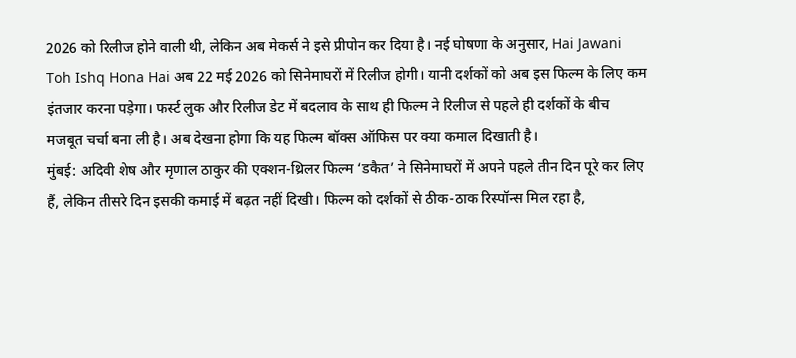2026 को रिलीज होने वाली थी, लेकिन अब मेकर्स ने इसे प्रीपोन कर दिया है। नई घोषणा के अनुसार, Hai Jawani Toh Ishq Hona Hai अब 22 मई 2026 को सिनेमाघरों में रिलीज होगी। यानी दर्शकों को अब इस फिल्म के लिए कम इंतजार करना पड़ेगा। फर्स्ट लुक और रिलीज डेट में बदलाव के साथ ही फिल्म ने रिलीज से पहले ही दर्शकों के बीच मजबूत चर्चा बना ली है। अब देखना होगा कि यह फिल्म बॉक्स ऑफिस पर क्या कमाल दिखाती है।
मुंबई: अदिवी शेष और मृणाल ठाकुर की एक्शन-थ्रिलर फिल्म ‘डकैत’ ने सिनेमाघरों में अपने पहले तीन दिन पूरे कर लिए हैं, लेकिन तीसरे दिन इसकी कमाई में बढ़त नहीं दिखी। फिल्म को दर्शकों से ठीक-ठाक रिस्पॉन्स मिल रहा है,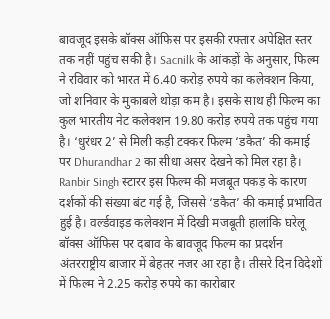बावजूद इसके बॉक्स ऑफिस पर इसकी रफ्तार अपेक्षित स्तर तक नहीं पहुंच सकी है। Sacnilk के आंकड़ों के अनुसार, फिल्म ने रविवार को भारत में 6.40 करोड़ रुपये का कलेक्शन किया, जो शनिवार के मुकाबले थोड़ा कम है। इसके साथ ही फिल्म का कुल भारतीय नेट कलेक्शन 19.80 करोड़ रुपये तक पहुंच गया है। ‘धुरंधर 2’ से मिली कड़ी टक्कर फिल्म ‘डकैत’ की कमाई पर Dhurandhar 2 का सीधा असर देखने को मिल रहा है। Ranbir Singh स्टारर इस फिल्म की मजबूत पकड़ के कारण दर्शकों की संख्या बंट गई है, जिससे ‘डकैत’ की कमाई प्रभावित हुई है। वर्ल्डवाइड कलेक्शन में दिखी मजबूती हालांकि घरेलू बॉक्स ऑफिस पर दबाव के बावजूद फिल्म का प्रदर्शन अंतरराष्ट्रीय बाजार में बेहतर नजर आ रहा है। तीसरे दिन विदेशों में फिल्म ने 2.25 करोड़ रुपये का कारोबार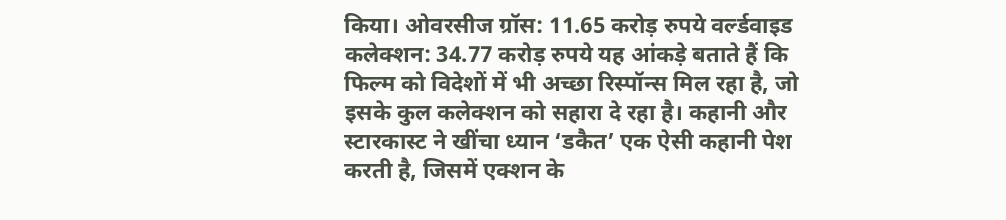किया। ओवरसीज ग्रॉस: 11.65 करोड़ रुपये वर्ल्डवाइड कलेक्शन: 34.77 करोड़ रुपये यह आंकड़े बताते हैं कि फिल्म को विदेशों में भी अच्छा रिस्पॉन्स मिल रहा है, जो इसके कुल कलेक्शन को सहारा दे रहा है। कहानी और स्टारकास्ट ने खींचा ध्यान ‘डकैत’ एक ऐसी कहानी पेश करती है, जिसमें एक्शन के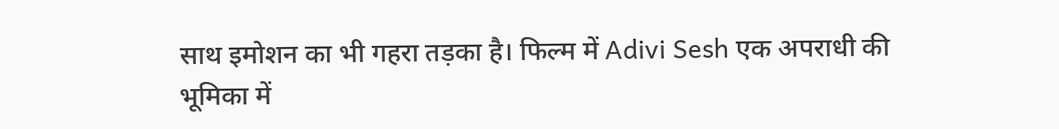साथ इमोशन का भी गहरा तड़का है। फिल्म में Adivi Sesh एक अपराधी की भूमिका में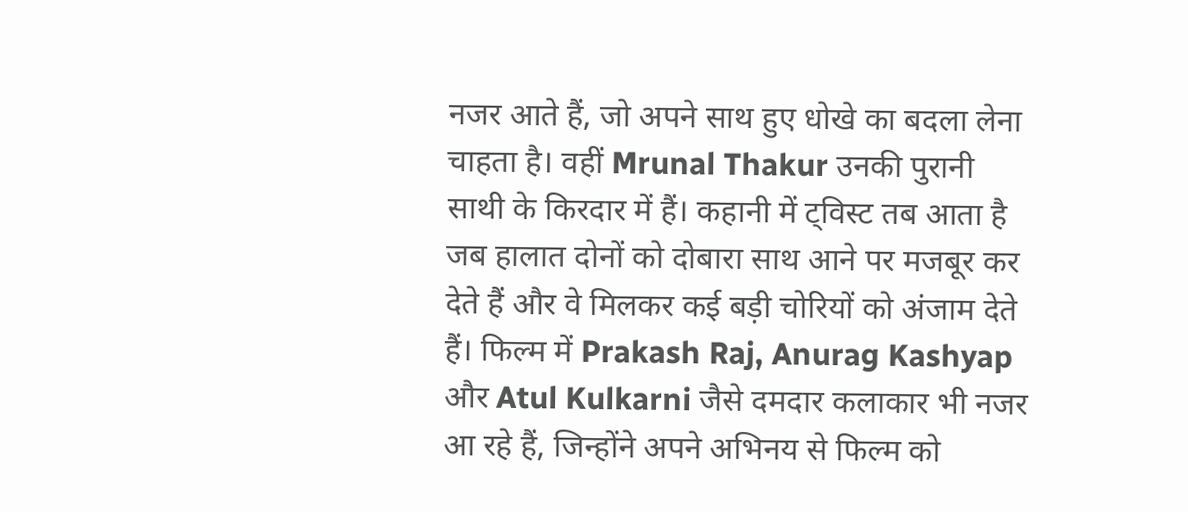नजर आते हैं, जो अपने साथ हुए धोखे का बदला लेना चाहता है। वहीं Mrunal Thakur उनकी पुरानी साथी के किरदार में हैं। कहानी में ट्विस्ट तब आता है जब हालात दोनों को दोबारा साथ आने पर मजबूर कर देते हैं और वे मिलकर कई बड़ी चोरियों को अंजाम देते हैं। फिल्म में Prakash Raj, Anurag Kashyap और Atul Kulkarni जैसे दमदार कलाकार भी नजर आ रहे हैं, जिन्होंने अपने अभिनय से फिल्म को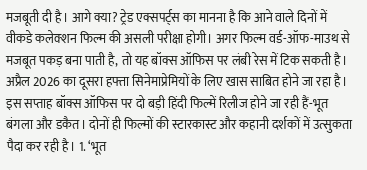मजबूती दी है। आगे क्या? ट्रेड एक्सपर्ट्स का मानना है कि आने वाले दिनों में वीकडे कलेक्शन फिल्म की असली परीक्षा होगी। अगर फिल्म वर्ड-ऑफ-माउथ से मजबूत पकड़ बना पाती है, तो यह बॉक्स ऑफिस पर लंबी रेस में टिक सकती है।
अप्रैल 2026 का दूसरा हफ्ता सिनेमाप्रेमियों के लिए खास साबित होने जा रहा है। इस सप्ताह बॉक्स ऑफिस पर दो बड़ी हिंदी फिल्में रिलीज होने जा रही हैं-भूत बंगला और डकैत। दोनों ही फिल्मों की स्टारकास्ट और कहानी दर्शकों में उत्सुकता पैदा कर रही है। 1. ‘भूत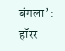बंगला’: हॉरर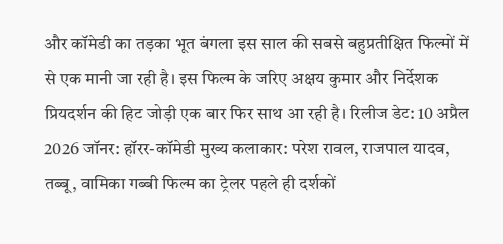और कॉमेडी का तड़का भूत बंगला इस साल की सबसे बहुप्रतीक्षित फिल्मों में से एक मानी जा रही है। इस फिल्म के जरिए अक्षय कुमार और निर्देशक प्रियदर्शन की हिट जोड़ी एक बार फिर साथ आ रही है। रिलीज डेट: 10 अप्रैल 2026 जॉनर: हॉरर-कॉमेडी मुख्य कलाकार: परेश रावल, राजपाल यादव, तब्बू, वामिका गब्बी फिल्म का ट्रेलर पहले ही दर्शकों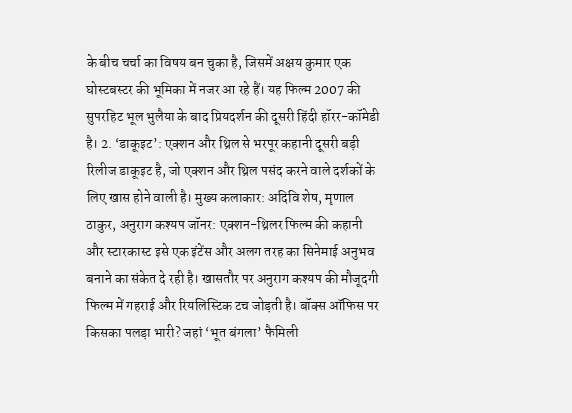के बीच चर्चा का विषय बन चुका है, जिसमें अक्षय कुमार एक घोस्टबस्टर की भूमिका में नजर आ रहे हैं। यह फिल्म 2007 की सुपरहिट भूल भुलैया के बाद प्रियदर्शन की दूसरी हिंदी हॉरर-कॉमेडी है। 2. ‘डाकूइट’: एक्शन और थ्रिल से भरपूर कहानी दूसरी बड़ी रिलीज डाकूइट है, जो एक्शन और थ्रिल पसंद करने वाले दर्शकों के लिए खास होने वाली है। मुख्य कलाकार: अदिवि शेष, मृणाल ठाकुर, अनुराग कश्यप जॉनर: एक्शन-थ्रिलर फिल्म की कहानी और स्टारकास्ट इसे एक इंटेंस और अलग तरह का सिनेमाई अनुभव बनाने का संकेत दे रही है। खासतौर पर अनुराग कश्यप की मौजूदगी फिल्म में गहराई और रियलिस्टिक टच जोड़ती है। बॉक्स ऑफिस पर किसका पलड़ा भारी? जहां ‘भूत बंगला’ फैमिली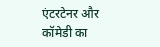एंटरटेनर और कॉमेडी का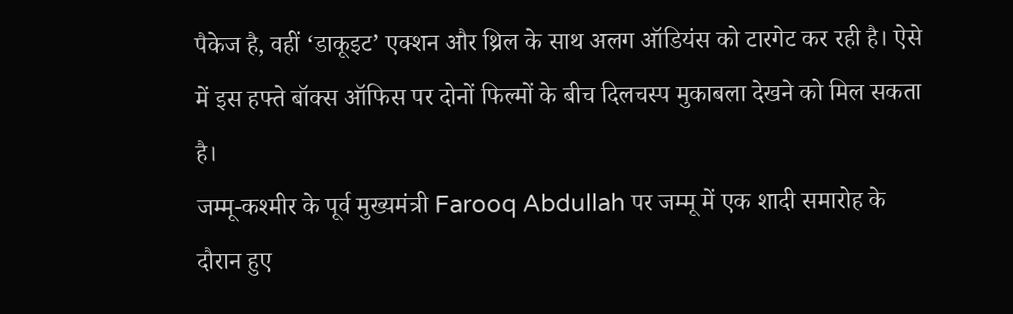पैकेज है, वहीं ‘डाकूइट’ एक्शन और थ्रिल के साथ अलग ऑडियंस को टारगेट कर रही है। ऐसे में इस हफ्ते बॉक्स ऑफिस पर दोनों फिल्मों के बीच दिलचस्प मुकाबला देखने को मिल सकता है।
जम्मू-कश्मीर के पूर्व मुख्यमंत्री Farooq Abdullah पर जम्मू में एक शादी समारोह के दौरान हुए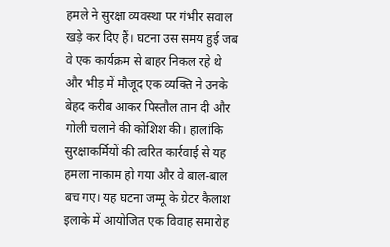हमले ने सुरक्षा व्यवस्था पर गंभीर सवाल खड़े कर दिए हैं। घटना उस समय हुई जब वे एक कार्यक्रम से बाहर निकल रहे थे और भीड़ में मौजूद एक व्यक्ति ने उनके बेहद करीब आकर पिस्तौल तान दी और गोली चलाने की कोशिश की। हालांकि सुरक्षाकर्मियों की त्वरित कार्रवाई से यह हमला नाकाम हो गया और वे बाल-बाल बच गए। यह घटना जम्मू के ग्रेटर कैलाश इलाके में आयोजित एक विवाह समारोह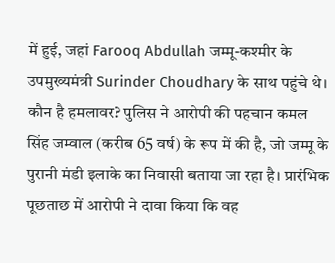में हुई, जहां Farooq Abdullah जम्मू-कश्मीर के उपमुख्यमंत्री Surinder Choudhary के साथ पहुंचे थे। कौन है हमलावर? पुलिस ने आरोपी की पहचान कमल सिंह जम्वाल (करीब 65 वर्ष) के रूप में की है, जो जम्मू के पुरानी मंडी इलाके का निवासी बताया जा रहा है। प्रारंभिक पूछताछ में आरोपी ने दावा किया कि वह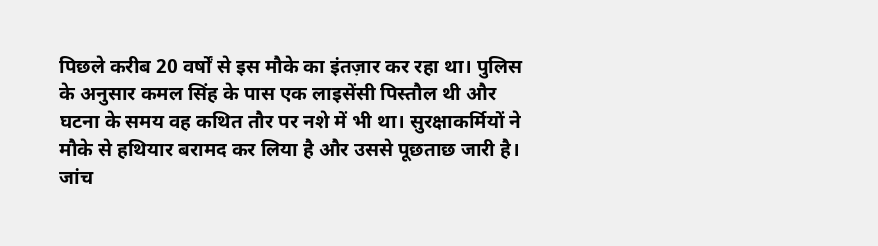पिछले करीब 20 वर्षों से इस मौके का इंतज़ार कर रहा था। पुलिस के अनुसार कमल सिंह के पास एक लाइसेंसी पिस्तौल थी और घटना के समय वह कथित तौर पर नशे में भी था। सुरक्षाकर्मियों ने मौके से हथियार बरामद कर लिया है और उससे पूछताछ जारी है। जांच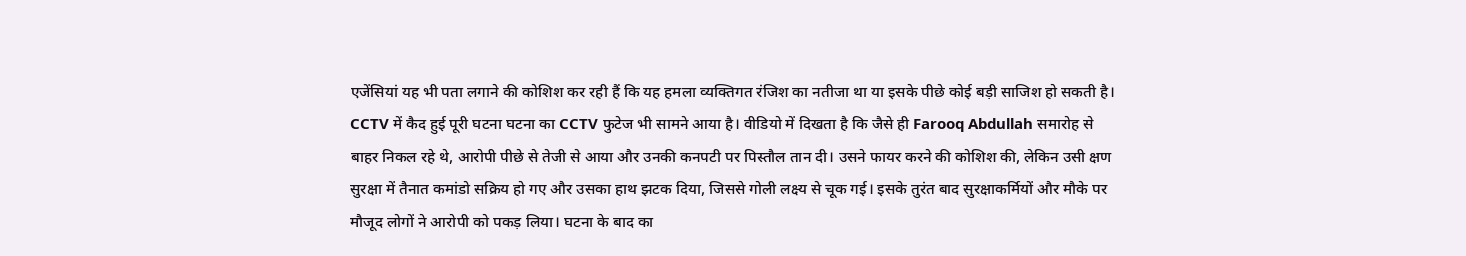एजेंसियां यह भी पता लगाने की कोशिश कर रही हैं कि यह हमला व्यक्तिगत रंजिश का नतीजा था या इसके पीछे कोई बड़ी साजिश हो सकती है। CCTV में कैद हुई पूरी घटना घटना का CCTV फुटेज भी सामने आया है। वीडियो में दिखता है कि जैसे ही Farooq Abdullah समारोह से बाहर निकल रहे थे, आरोपी पीछे से तेजी से आया और उनकी कनपटी पर पिस्तौल तान दी। उसने फायर करने की कोशिश की, लेकिन उसी क्षण सुरक्षा में तैनात कमांडो सक्रिय हो गए और उसका हाथ झटक दिया, जिससे गोली लक्ष्य से चूक गई। इसके तुरंत बाद सुरक्षाकर्मियों और मौके पर मौजूद लोगों ने आरोपी को पकड़ लिया। घटना के बाद का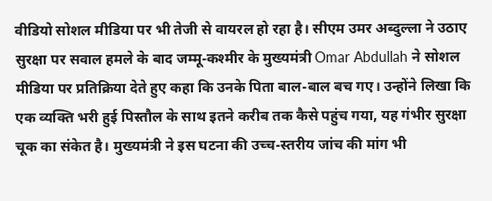वीडियो सोशल मीडिया पर भी तेजी से वायरल हो रहा है। सीएम उमर अब्दुल्ला ने उठाए सुरक्षा पर सवाल हमले के बाद जम्मू-कश्मीर के मुख्यमंत्री Omar Abdullah ने सोशल मीडिया पर प्रतिक्रिया देते हुए कहा कि उनके पिता बाल-बाल बच गए। उन्होंने लिखा कि एक व्यक्ति भरी हुई पिस्तौल के साथ इतने करीब तक कैसे पहुंच गया, यह गंभीर सुरक्षा चूक का संकेत है। मुख्यमंत्री ने इस घटना की उच्च-स्तरीय जांच की मांग भी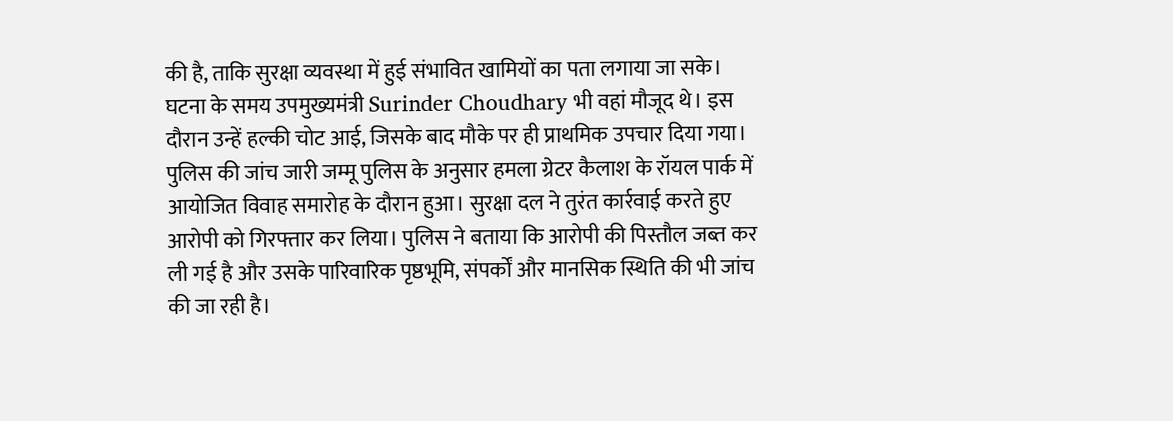की है, ताकि सुरक्षा व्यवस्था में हुई संभावित खामियों का पता लगाया जा सके। घटना के समय उपमुख्यमंत्री Surinder Choudhary भी वहां मौजूद थे। इस दौरान उन्हें हल्की चोट आई, जिसके बाद मौके पर ही प्राथमिक उपचार दिया गया। पुलिस की जांच जारी जम्मू पुलिस के अनुसार हमला ग्रेटर कैलाश के रॉयल पार्क में आयोजित विवाह समारोह के दौरान हुआ। सुरक्षा दल ने तुरंत कार्रवाई करते हुए आरोपी को गिरफ्तार कर लिया। पुलिस ने बताया कि आरोपी की पिस्तौल जब्त कर ली गई है और उसके पारिवारिक पृष्ठभूमि, संपर्कों और मानसिक स्थिति की भी जांच की जा रही है।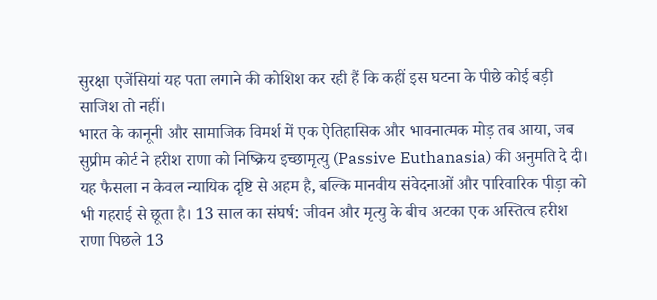सुरक्षा एजेंसियां यह पता लगाने की कोशिश कर रही हैं कि कहीं इस घटना के पीछे कोई बड़ी साजिश तो नहीं।
भारत के कानूनी और सामाजिक विमर्श में एक ऐतिहासिक और भावनात्मक मोड़ तब आया, जब सुप्रीम कोर्ट ने हरीश राणा को निष्क्रिय इच्छामृत्यु (Passive Euthanasia) की अनुमति दे दी। यह फैसला न केवल न्यायिक दृष्टि से अहम है, बल्कि मानवीय संवेदनाओं और पारिवारिक पीड़ा को भी गहराई से छूता है। 13 साल का संघर्ष: जीवन और मृत्यु के बीच अटका एक अस्तित्व हरीश राणा पिछले 13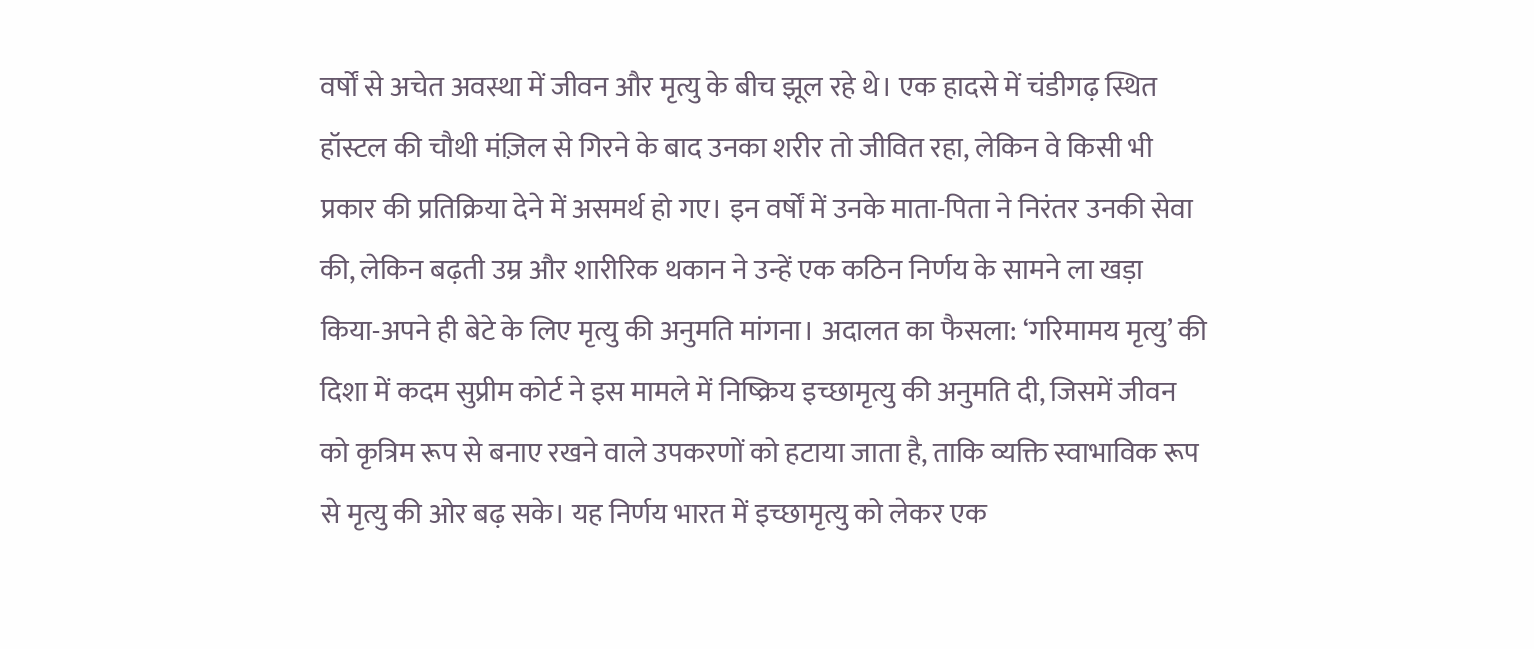वर्षों से अचेत अवस्था में जीवन और मृत्यु के बीच झूल रहे थे। एक हादसे में चंडीगढ़ स्थित हॉस्टल की चौथी मंज़िल से गिरने के बाद उनका शरीर तो जीवित रहा, लेकिन वे किसी भी प्रकार की प्रतिक्रिया देने में असमर्थ हो गए। इन वर्षों में उनके माता-पिता ने निरंतर उनकी सेवा की, लेकिन बढ़ती उम्र और शारीरिक थकान ने उन्हें एक कठिन निर्णय के सामने ला खड़ा किया-अपने ही बेटे के लिए मृत्यु की अनुमति मांगना। अदालत का फैसला: ‘गरिमामय मृत्यु’ की दिशा में कदम सुप्रीम कोर्ट ने इस मामले में निष्क्रिय इच्छामृत्यु की अनुमति दी, जिसमें जीवन को कृत्रिम रूप से बनाए रखने वाले उपकरणों को हटाया जाता है, ताकि व्यक्ति स्वाभाविक रूप से मृत्यु की ओर बढ़ सके। यह निर्णय भारत में इच्छामृत्यु को लेकर एक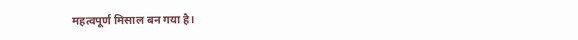महत्वपूर्ण मिसाल बन गया है।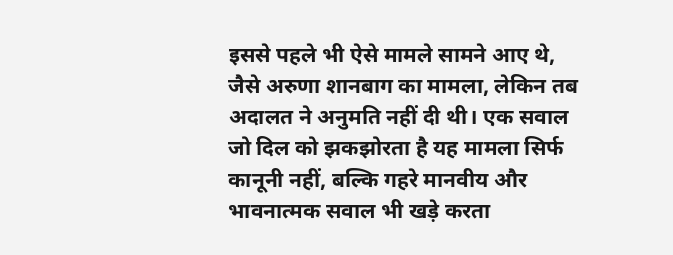इससे पहले भी ऐसे मामले सामने आए थे, जैसे अरुणा शानबाग का मामला, लेकिन तब अदालत ने अनुमति नहीं दी थी। एक सवाल जो दिल को झकझोरता है यह मामला सिर्फ कानूनी नहीं, बल्कि गहरे मानवीय और भावनात्मक सवाल भी खड़े करता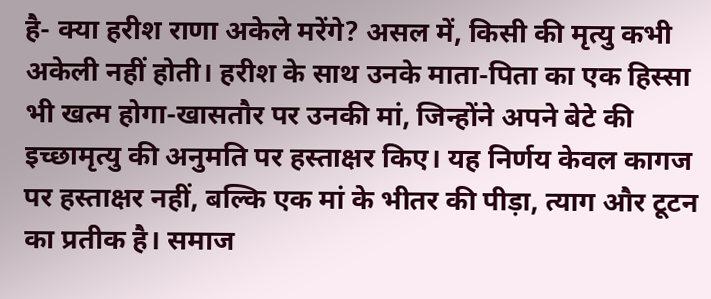है- क्या हरीश राणा अकेले मरेंगे? असल में, किसी की मृत्यु कभी अकेली नहीं होती। हरीश के साथ उनके माता-पिता का एक हिस्सा भी खत्म होगा-खासतौर पर उनकी मां, जिन्होंने अपने बेटे की इच्छामृत्यु की अनुमति पर हस्ताक्षर किए। यह निर्णय केवल कागज पर हस्ताक्षर नहीं, बल्कि एक मां के भीतर की पीड़ा, त्याग और टूटन का प्रतीक है। समाज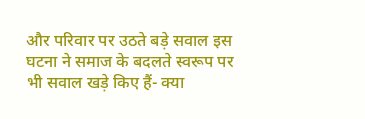और परिवार पर उठते बड़े सवाल इस घटना ने समाज के बदलते स्वरूप पर भी सवाल खड़े किए हैं- क्या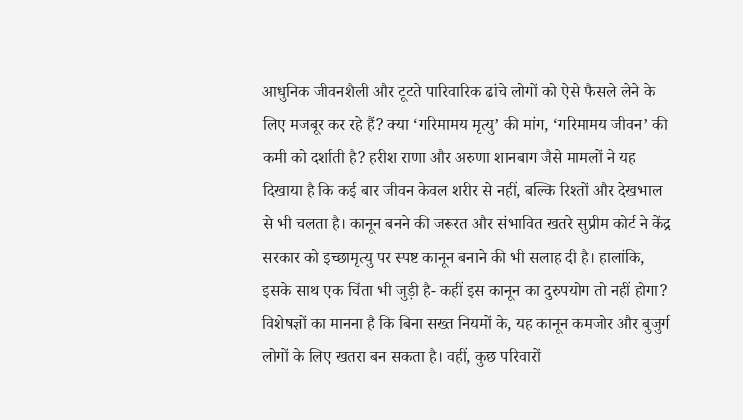आधुनिक जीवनशैली और टूटते पारिवारिक ढांचे लोगों को ऐसे फैसले लेने के लिए मजबूर कर रहे हैं? क्या ‘गरिमामय मृत्यु’ की मांग, ‘गरिमामय जीवन’ की कमी को दर्शाती है? हरीश राणा और अरुणा शानबाग जैसे मामलों ने यह दिखाया है कि कई बार जीवन केवल शरीर से नहीं, बल्कि रिश्तों और देखभाल से भी चलता है। कानून बनने की जरूरत और संभावित खतरे सुप्रीम कोर्ट ने केंद्र सरकार को इच्छामृत्यु पर स्पष्ट कानून बनाने की भी सलाह दी है। हालांकि, इसके साथ एक चिंता भी जुड़ी है- कहीं इस कानून का दुरुपयोग तो नहीं होगा? विशेषज्ञों का मानना है कि बिना सख्त नियमों के, यह कानून कमजोर और बुजुर्ग लोगों के लिए खतरा बन सकता है। वहीं, कुछ परिवारों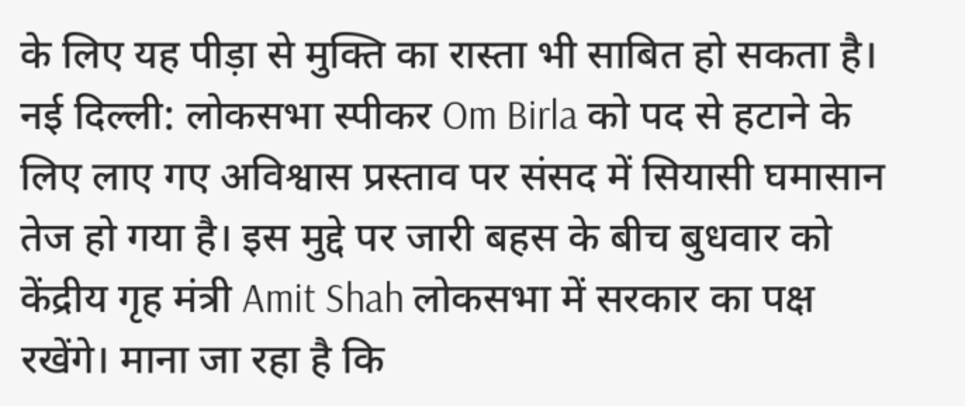के लिए यह पीड़ा से मुक्ति का रास्ता भी साबित हो सकता है।
नई दिल्ली: लोकसभा स्पीकर Om Birla को पद से हटाने के लिए लाए गए अविश्वास प्रस्ताव पर संसद में सियासी घमासान तेज हो गया है। इस मुद्दे पर जारी बहस के बीच बुधवार को केंद्रीय गृह मंत्री Amit Shah लोकसभा में सरकार का पक्ष रखेंगे। माना जा रहा है कि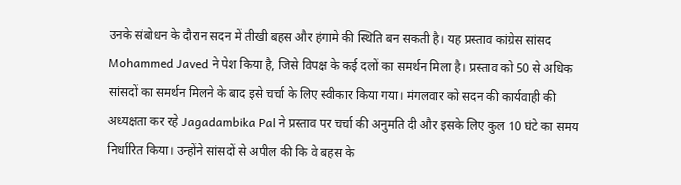उनके संबोधन के दौरान सदन में तीखी बहस और हंगामे की स्थिति बन सकती है। यह प्रस्ताव कांग्रेस सांसद Mohammed Javed ने पेश किया है, जिसे विपक्ष के कई दलों का समर्थन मिला है। प्रस्ताव को 50 से अधिक सांसदों का समर्थन मिलने के बाद इसे चर्चा के लिए स्वीकार किया गया। मंगलवार को सदन की कार्यवाही की अध्यक्षता कर रहे Jagadambika Pal ने प्रस्ताव पर चर्चा की अनुमति दी और इसके लिए कुल 10 घंटे का समय निर्धारित किया। उन्होंने सांसदों से अपील की कि वे बहस के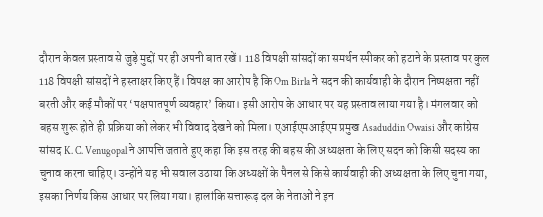दौरान केवल प्रस्ताव से जुड़े मुद्दों पर ही अपनी बात रखें। 118 विपक्षी सांसदों का समर्थन स्पीकर को हटाने के प्रस्ताव पर कुल 118 विपक्षी सांसदों ने हस्ताक्षर किए हैं। विपक्ष का आरोप है कि Om Birla ने सदन की कार्यवाही के दौरान निष्पक्षता नहीं बरती और कई मौकों पर ‘पक्षपातपूर्ण व्यवहार’ किया। इसी आरोप के आधार पर यह प्रस्ताव लाया गया है। मंगलवार को बहस शुरू होते ही प्रक्रिया को लेकर भी विवाद देखने को मिला। एआईएमआईएम प्रमुख Asaduddin Owaisi और कांग्रेस सांसद K. C. Venugopal ने आपत्ति जताते हुए कहा कि इस तरह की बहस की अध्यक्षता के लिए सदन को किसी सदस्य का चुनाव करना चाहिए। उन्होंने यह भी सवाल उठाया कि अध्यक्षों के पैनल से किसे कार्यवाही की अध्यक्षता के लिए चुना गया, इसका निर्णय किस आधार पर लिया गया। हालांकि सत्तारूढ़ दल के नेताओं ने इन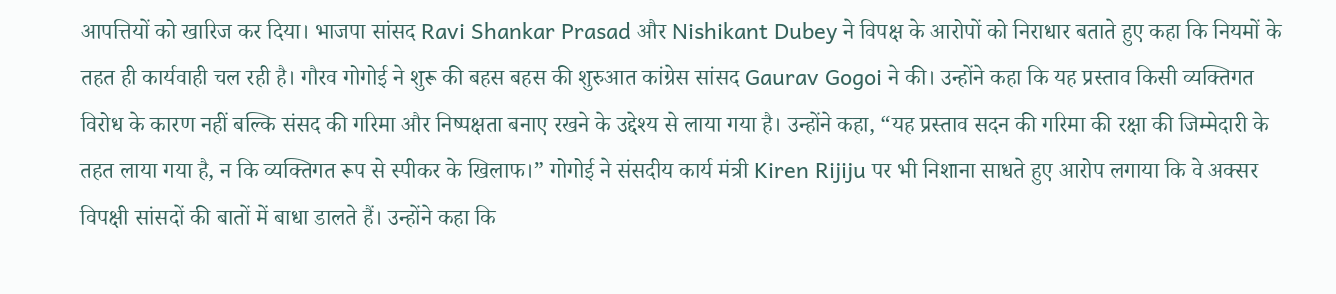आपत्तियों को खारिज कर दिया। भाजपा सांसद Ravi Shankar Prasad और Nishikant Dubey ने विपक्ष के आरोपों को निराधार बताते हुए कहा कि नियमों के तहत ही कार्यवाही चल रही है। गौरव गोगोई ने शुरू की बहस बहस की शुरुआत कांग्रेस सांसद Gaurav Gogoi ने की। उन्होंने कहा कि यह प्रस्ताव किसी व्यक्तिगत विरोध के कारण नहीं बल्कि संसद की गरिमा और निष्पक्षता बनाए रखने के उद्देश्य से लाया गया है। उन्होंने कहा, “यह प्रस्ताव सदन की गरिमा की रक्षा की जिम्मेदारी के तहत लाया गया है, न कि व्यक्तिगत रूप से स्पीकर के खिलाफ।” गोगोई ने संसदीय कार्य मंत्री Kiren Rijiju पर भी निशाना साधते हुए आरोप लगाया कि वे अक्सर विपक्षी सांसदों की बातों में बाधा डालते हैं। उन्होंने कहा कि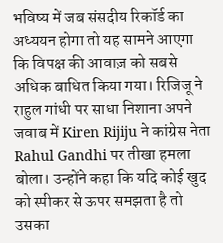भविष्य में जब संसदीय रिकॉर्ड का अध्ययन होगा तो यह सामने आएगा कि विपक्ष की आवाज़ को सबसे अधिक बाधित किया गया। रिजिजू ने राहुल गांधी पर साधा निशाना अपने जवाब में Kiren Rijiju ने कांग्रेस नेता Rahul Gandhi पर तीखा हमला बोला। उन्होंने कहा कि यदि कोई खुद को स्पीकर से ऊपर समझता है तो उसका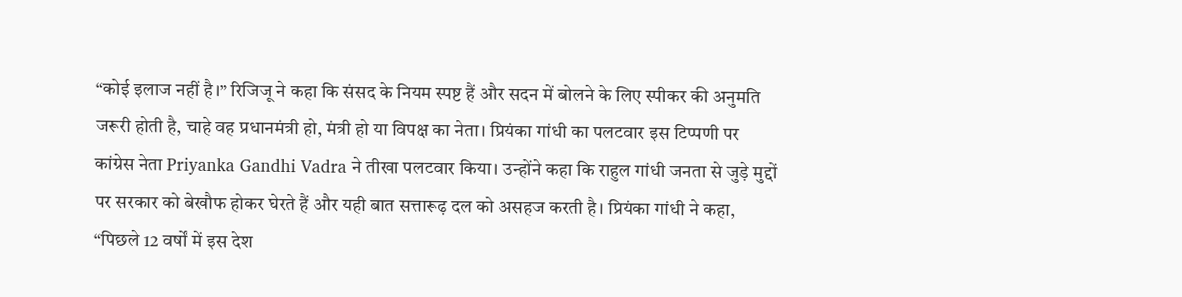“कोई इलाज नहीं है।” रिजिजू ने कहा कि संसद के नियम स्पष्ट हैं और सदन में बोलने के लिए स्पीकर की अनुमति जरूरी होती है, चाहे वह प्रधानमंत्री हो, मंत्री हो या विपक्ष का नेता। प्रियंका गांधी का पलटवार इस टिप्पणी पर कांग्रेस नेता Priyanka Gandhi Vadra ने तीखा पलटवार किया। उन्होंने कहा कि राहुल गांधी जनता से जुड़े मुद्दों पर सरकार को बेखौफ होकर घेरते हैं और यही बात सत्तारूढ़ दल को असहज करती है। प्रियंका गांधी ने कहा, “पिछले 12 वर्षों में इस देश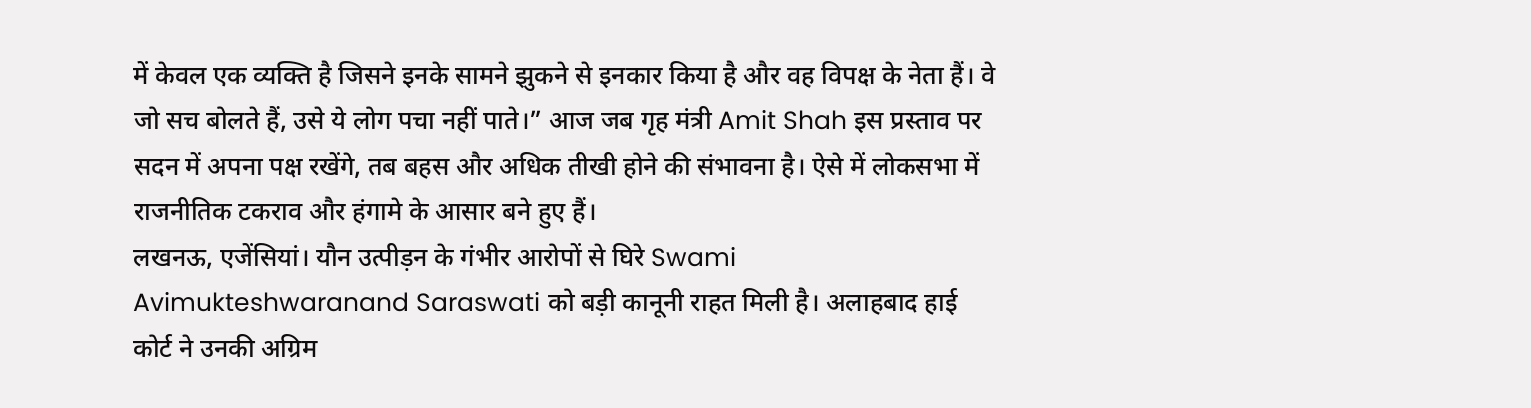में केवल एक व्यक्ति है जिसने इनके सामने झुकने से इनकार किया है और वह विपक्ष के नेता हैं। वे जो सच बोलते हैं, उसे ये लोग पचा नहीं पाते।” आज जब गृह मंत्री Amit Shah इस प्रस्ताव पर सदन में अपना पक्ष रखेंगे, तब बहस और अधिक तीखी होने की संभावना है। ऐसे में लोकसभा में राजनीतिक टकराव और हंगामे के आसार बने हुए हैं।
लखनऊ, एजेंसियां। यौन उत्पीड़न के गंभीर आरोपों से घिरे Swami Avimukteshwaranand Saraswati को बड़ी कानूनी राहत मिली है। अलाहबाद हाई कोर्ट ने उनकी अग्रिम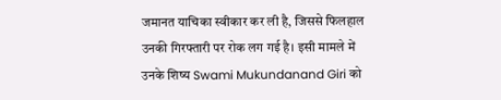जमानत याचिका स्वीकार कर ली है, जिससे फिलहाल उनकी गिरफ्तारी पर रोक लग गई है। इसी मामले में उनके शिष्य Swami Mukundanand Giri को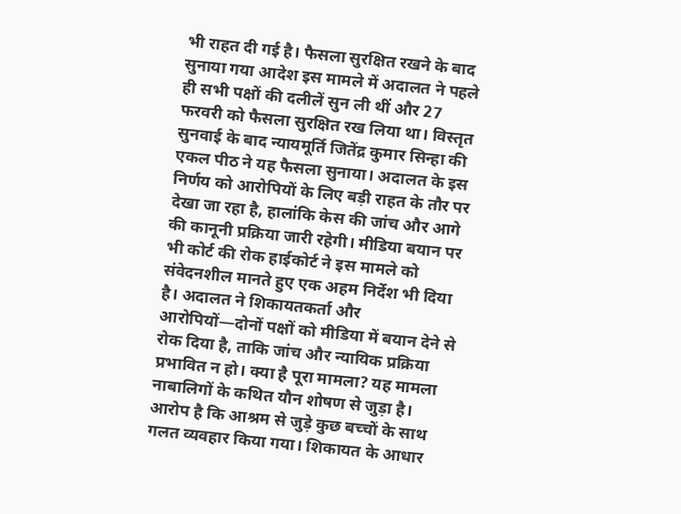भी राहत दी गई है। फैसला सुरक्षित रखने के बाद सुनाया गया आदेश इस मामले में अदालत ने पहले ही सभी पक्षों की दलीलें सुन ली थीं और 27 फरवरी को फैसला सुरक्षित रख लिया था। विस्तृत सुनवाई के बाद न्यायमूर्ति जितेंद्र कुमार सिन्हा की एकल पीठ ने यह फैसला सुनाया। अदालत के इस निर्णय को आरोपियों के लिए बड़ी राहत के तौर पर देखा जा रहा है, हालांकि केस की जांच और आगे की कानूनी प्रक्रिया जारी रहेगी। मीडिया बयान पर भी कोर्ट की रोक हाईकोर्ट ने इस मामले को संवेदनशील मानते हुए एक अहम निर्देश भी दिया है। अदालत ने शिकायतकर्ता और आरोपियों—दोनों पक्षों को मीडिया में बयान देने से रोक दिया है, ताकि जांच और न्यायिक प्रक्रिया प्रभावित न हो। क्या है पूरा मामला? यह मामला नाबालिगों के कथित यौन शोषण से जुड़ा है। आरोप है कि आश्रम से जुड़े कुछ बच्चों के साथ गलत व्यवहार किया गया। शिकायत के आधार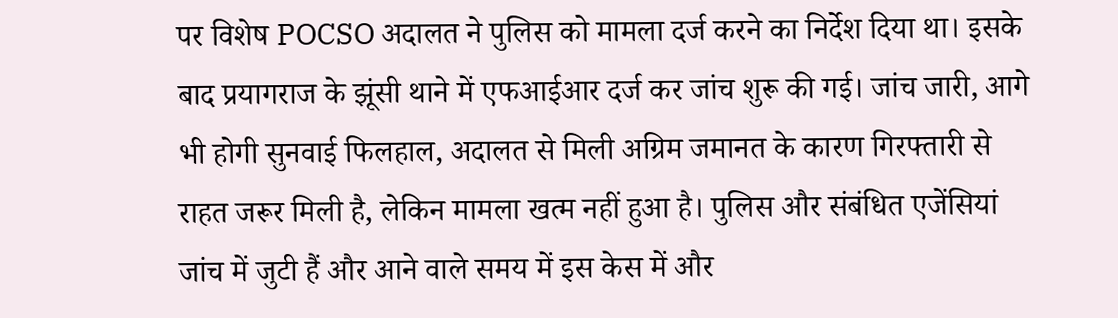पर विशेष POCSO अदालत ने पुलिस को मामला दर्ज करने का निर्देश दिया था। इसके बाद प्रयागराज के झूंसी थाने में एफआईआर दर्ज कर जांच शुरू की गई। जांच जारी, आगे भी होगी सुनवाई फिलहाल, अदालत से मिली अग्रिम जमानत के कारण गिरफ्तारी से राहत जरूर मिली है, लेकिन मामला खत्म नहीं हुआ है। पुलिस और संबंधित एजेंसियां जांच में जुटी हैं और आने वाले समय में इस केस में और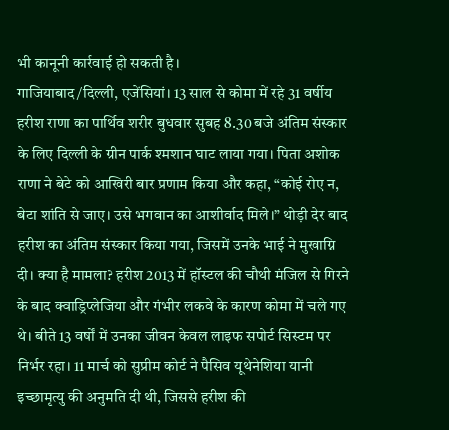भी कानूनी कार्रवाई हो सकती है।
गाजियाबाद/दिल्ली, एजेंसियां। 13 साल से कोमा में रहे 31 वर्षीय हरीश राणा का पार्थिव शरीर बुधवार सुबह 8.30 बजे अंतिम संस्कार के लिए दिल्ली के ग्रीन पार्क श्मशान घाट लाया गया। पिता अशोक राणा ने बेटे को आखिरी बार प्रणाम किया और कहा, “कोई रोए न, बेटा शांति से जाए। उसे भगवान का आशीर्वाद मिले।” थोड़ी देर बाद हरीश का अंतिम संस्कार किया गया, जिसमें उनके भाई ने मुखाग्नि दी। क्या है मामला? हरीश 2013 में हॉस्टल की चौथी मंजिल से गिरने के बाद क्वाड्रिप्लेजिया और गंभीर लकवे के कारण कोमा में चले गए थे। बीते 13 वर्षों में उनका जीवन केवल लाइफ सपोर्ट सिस्टम पर निर्भर रहा। 11 मार्च को सुप्रीम कोर्ट ने पैसिव यूथेनेशिया यानी इच्छामृत्यु की अनुमति दी थी, जिससे हरीश की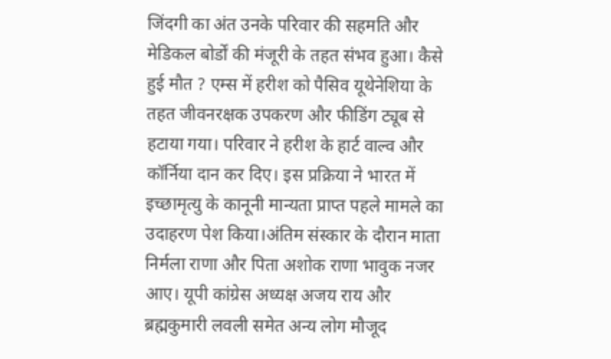जिंदगी का अंत उनके परिवार की सहमति और मेडिकल बोर्डों की मंजूरी के तहत संभव हुआ। कैसे हुई मौत ? एम्स में हरीश को पैसिव यूथेनेशिया के तहत जीवनरक्षक उपकरण और फीडिंग ट्यूब से हटाया गया। परिवार ने हरीश के हार्ट वाल्व और कॉर्निया दान कर दिए। इस प्रक्रिया ने भारत में इच्छामृत्यु के कानूनी मान्यता प्राप्त पहले मामले का उदाहरण पेश किया।अंतिम संस्कार के दौरान माता निर्मला राणा और पिता अशोक राणा भावुक नजर आए। यूपी कांग्रेस अध्यक्ष अजय राय और ब्रह्मकुमारी लवली समेत अन्य लोग मौजूद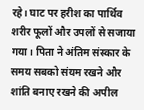रहे। घाट पर हरीश का पार्थिव शरीर फूलों और उपलों से सजाया गया। पिता ने अंतिम संस्कार के समय सबको संयम रखने और शांति बनाए रखने की अपील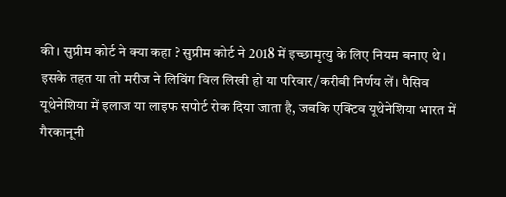की। सुप्रीम कोर्ट ने क्या कहा ? सुप्रीम कोर्ट ने 2018 में इच्छामृत्यु के लिए नियम बनाए थे। इसके तहत या तो मरीज ने लिविंग विल लिखी हो या परिवार/करीबी निर्णय लें। पैसिव यूथेनेशिया में इलाज या लाइफ सपोर्ट रोक दिया जाता है, जबकि एक्टिव यूथेनेशिया भारत में गैरकानूनी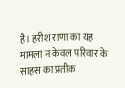है। हरीश राणा का यह मामला न केवल परिवार के साहस का प्रतीक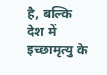है, बल्कि देश में इच्छामृत्यु के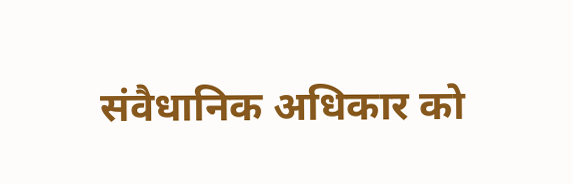संवैधानिक अधिकार को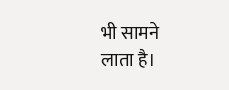भी सामने लाता है।